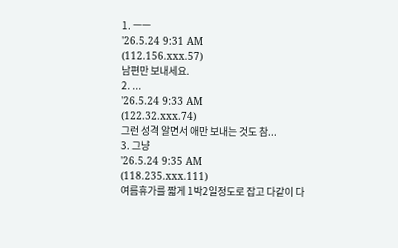1. ㅡㅡ
'26.5.24 9:31 AM
(112.156.xxx.57)
남편만 보내세요.
2. ...
'26.5.24 9:33 AM
(122.32.xxx.74)
그런 성격 알면서 애만 보내는 것도 참...
3. 그냥
'26.5.24 9:35 AM
(118.235.xxx.111)
여름휴가를 짧게 1박2일정도로 잡고 다같이 다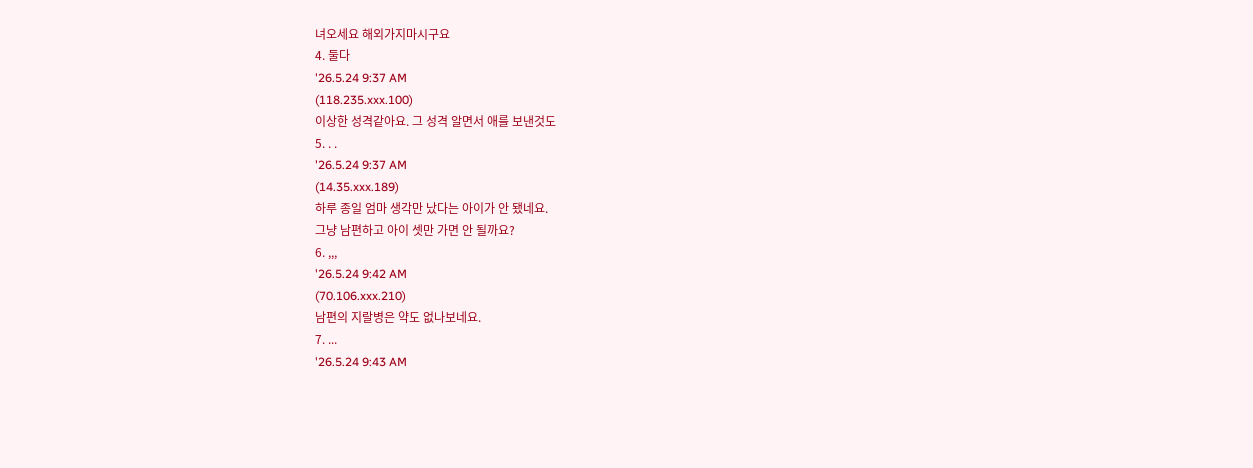녀오세요 해외가지마시구요
4. 둘다
'26.5.24 9:37 AM
(118.235.xxx.100)
이상한 성격같아요. 그 성격 알면서 애를 보낸것도
5. . .
'26.5.24 9:37 AM
(14.35.xxx.189)
하루 종일 엄마 생각만 났다는 아이가 안 됐네요.
그냥 남편하고 아이 셋만 가면 안 될까요?
6. ,,,
'26.5.24 9:42 AM
(70.106.xxx.210)
남편의 지랄병은 약도 없나보네요.
7. ...
'26.5.24 9:43 AM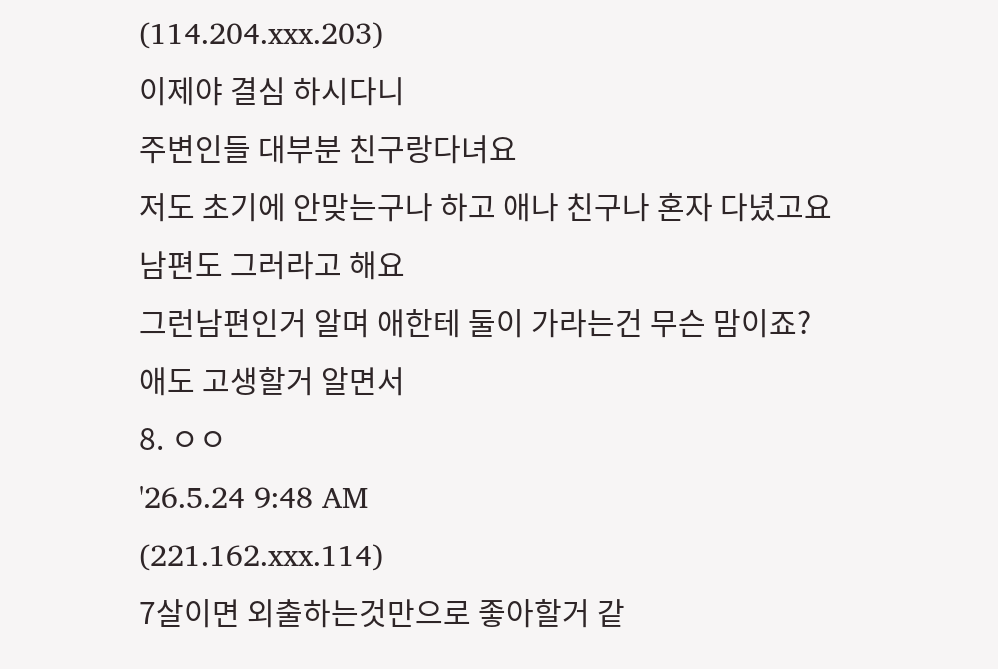(114.204.xxx.203)
이제야 결심 하시다니
주변인들 대부분 친구랑다녀요
저도 초기에 안맞는구나 하고 애나 친구나 혼자 다녔고요
남편도 그러라고 해요
그런남편인거 알며 애한테 둘이 가라는건 무슨 맘이죠?
애도 고생할거 알면서
8. ㅇㅇ
'26.5.24 9:48 AM
(221.162.xxx.114)
7살이면 외출하는것만으로 좋아할거 같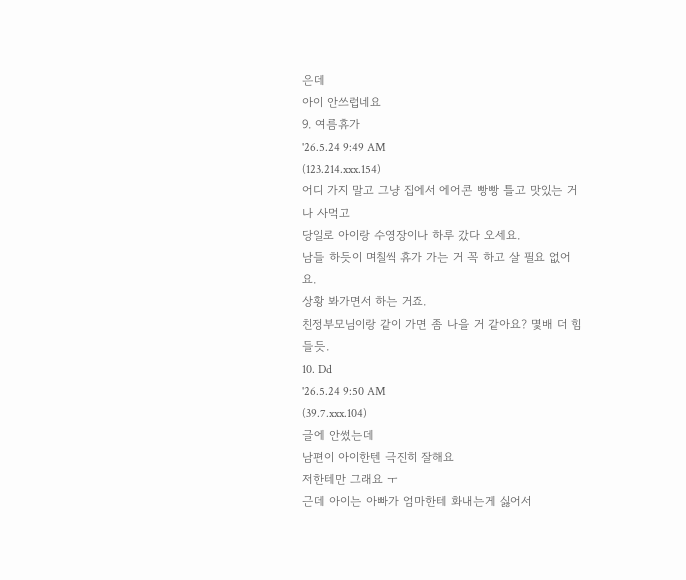은데
아이 안쓰럽네요
9. 여름휴가
'26.5.24 9:49 AM
(123.214.xxx.154)
어디 가지 말고 그냥 집에서 에어콘 빵빵 틀고 맛있는 거나 사먹고
당일로 아이랑 수영장이나 하루 갔다 오세요.
남들 하듯이 며칠씩 휴가 가는 거 꼭 하고 살 필요 없어요.
상황 봐가면서 하는 거죠.
친정부모님이랑 같이 가면 좀 나을 거 같아요? 몇배 더 힘들듯.
10. Dd
'26.5.24 9:50 AM
(39.7.xxx.104)
글에 안썼는데
남편이 아이한텐 극진히 잘해요
저한테만 그래요 ㅜ
근데 아이는 아빠가 엄마한테 화내는게 싫어서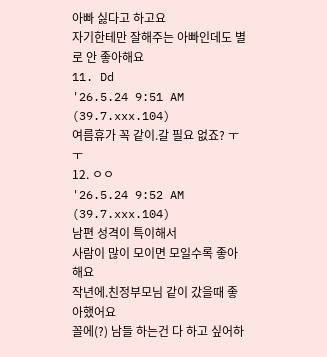아빠 싫다고 하고요
자기한테만 잘해주는 아빠인데도 별로 안 좋아해요
11. Dd
'26.5.24 9:51 AM
(39.7.xxx.104)
여름휴가 꼭 같이.갈 필요 없죠? ㅜㅜ
12. ㅇㅇ
'26.5.24 9:52 AM
(39.7.xxx.104)
남편 성격이 특이해서
사람이 많이 모이면 모일수록 좋아해요
작년에.친정부모님 같이 갔을때 좋아했어요
꼴에(?) 남들 하는건 다 하고 싶어하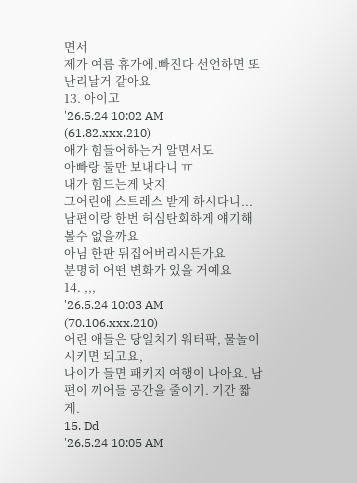면서
제가 여름 휴가에.빠진다 선언하면 또 난리날거 같아요
13. 아이고
'26.5.24 10:02 AM
(61.82.xxx.210)
애가 힘들어하는거 알면서도
아빠랑 둘만 보내다니 ㅠ
내가 힘드는게 낫지
그어린애 스트레스 받게 하시다니...
남편이랑 한번 허심탄회하게 얘기해볼수 없을까요
아님 한판 뒤집어버리시든가요
분명히 어떤 변화가 있을 거예요
14. ,,,
'26.5.24 10:03 AM
(70.106.xxx.210)
어린 애들은 당일치기 워터팍, 물놀이 시키면 되고요,
나이가 들면 패키지 여행이 나아요. 남편이 끼어들 공간을 줄이기. 기간 짧게.
15. Dd
'26.5.24 10:05 AM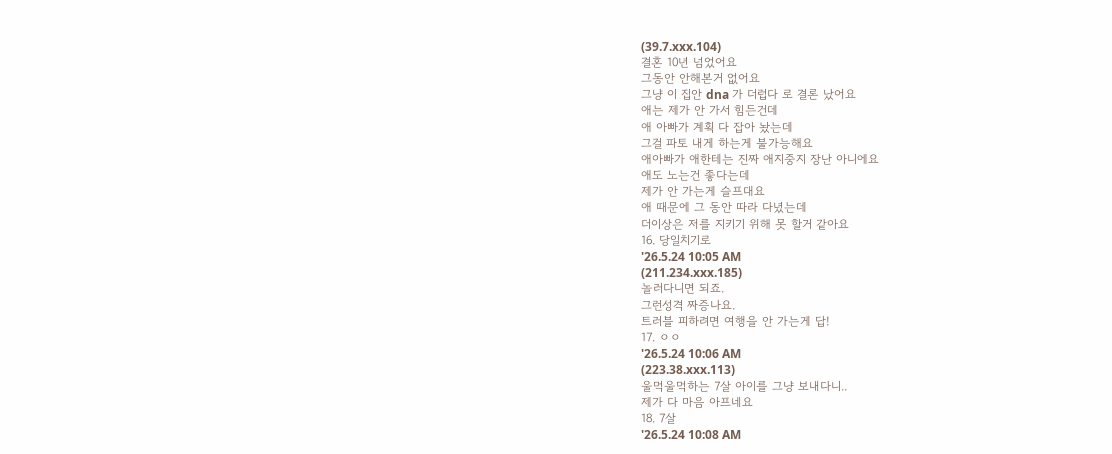(39.7.xxx.104)
결혼 10년 넘었어요
그동안 안해본거 없어요
그냥 이 집안 dna 가 더럽다 로 결론 났어요
애는 제가 안 가서 힘든건데
애 아빠가 계획 다 잡아 놨는데
그걸 파토 내게 하는게 불가능해요
애아빠가 애한테는 진짜 애지중지 장난 아니에요
애도 노는건 좋다는데
제가 안 가는게 슬프대요
애 때문에 그 동안 따라 다녔는데
더이상은 저를 지키기 위해 못 할거 같아요
16. 당일치기로
'26.5.24 10:05 AM
(211.234.xxx.185)
놀러다니면 되죠.
그런성격 짜증나요.
트러블 피하려면 여행을 안 가는게 답!
17. ㅇㅇ
'26.5.24 10:06 AM
(223.38.xxx.113)
울먹울먹하는 7살 아이를 그냥 보내다니..
제가 다 마음 아프네요
18. 7살
'26.5.24 10:08 AM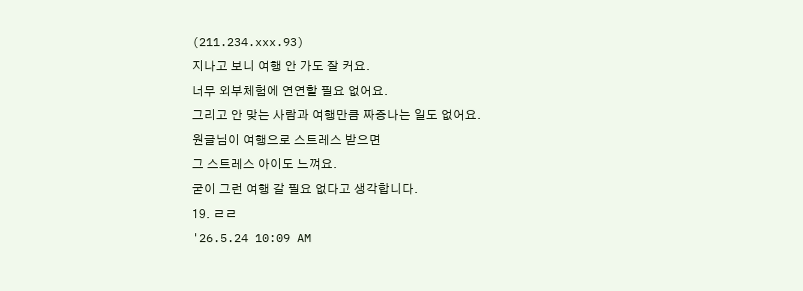(211.234.xxx.93)
지나고 보니 여행 안 가도 잘 커요.
너무 외부체험에 연연할 필요 없어요.
그리고 안 맞는 사람과 여행만큼 짜증나는 일도 없어요.
원글님이 여행으로 스트레스 받으면
그 스트레스 아이도 느껴요.
굳이 그런 여행 갈 필요 없다고 생각합니다.
19. ㄹㄹ
'26.5.24 10:09 AM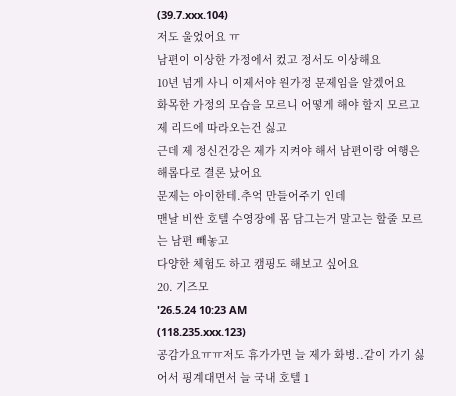(39.7.xxx.104)
저도 울었어요 ㅠ
남편이 이상한 가정에서 컸고 정서도 이상해요
10년 넘게 사니 이제서야 원가정 문제임을 알겠어요
화목한 가정의 모습을 모르니 어떻게 해야 할지 모르고
제 리드에 따라오는건 싫고
근데 제 정신건강은 제가 지켜야 해서 남편이랑 여행은 해롭다로 결론 났어요
문제는 아이한테.추억 만들어주기 인데
맨날 비싼 호텔 수영장에 몸 담그는거 말고는 할줄 모르는 남편 빼놓고
다양한 체험도 하고 캠핑도 해보고 싶어요
20. 기즈모
'26.5.24 10:23 AM
(118.235.xxx.123)
공감가요ㅠㅠ저도 휴가가면 늘 제가 화병..같이 가기 싫어서 핑계대면서 늘 국내 호텔 1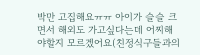박만 고집해요ㅠㅠ 아이가 슬슬 크면서 해외도 가고싶다는데 어찌해야할지 모르겠어요(친정식구들과의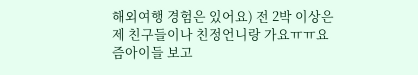해외여행 경험은 있어요) 전 2박 이상은 제 친구들이나 친정언니랑 가요ㅠㅠ요즘아이들 보고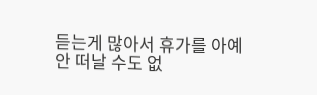듣는게 많아서 휴가를 아예 안 떠날 수도 없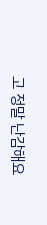고 정말 난감해요